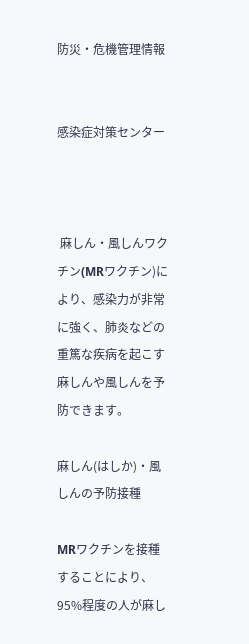防災・危機管理情報


感染症対策センター



 麻しん・風しんワクチン(MRワクチン)により、感染力が非常に強く、肺炎などの重篤な疾病を起こす麻しんや風しんを予防できます。

麻しん(はしか)・風しんの予防接種

MRワクチンを接種することにより、95%程度の人が麻し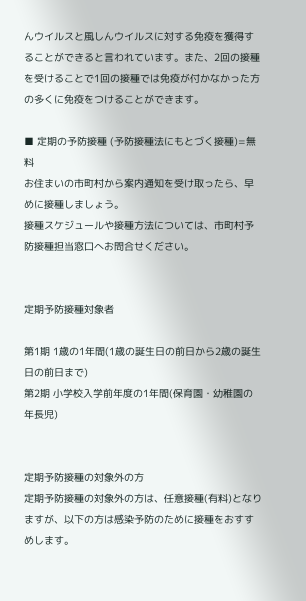んウイルスと風しんウイルスに対する免疫を獲得することができると言われています。また、2回の接種を受けることで1回の接種では免疫が付かなかった方の多くに免疫をつけることができます。

■ 定期の予防接種 (予防接種法にもとづく接種)=無料
お住まいの市町村から案内通知を受け取ったら、早めに接種しましょう。
接種スケジュールや接種方法については、市町村予防接種担当窓口へお問合せください。


定期予防接種対象者

第1期 1歳の1年間(1歳の誕生日の前日から2歳の誕生日の前日まで)
第2期 小学校入学前年度の1年間(保育園・幼稚園の年長児)


定期予防接種の対象外の方
定期予防接種の対象外の方は、任意接種(有料)となりますが、以下の方は感染予防のために接種をおすすめします。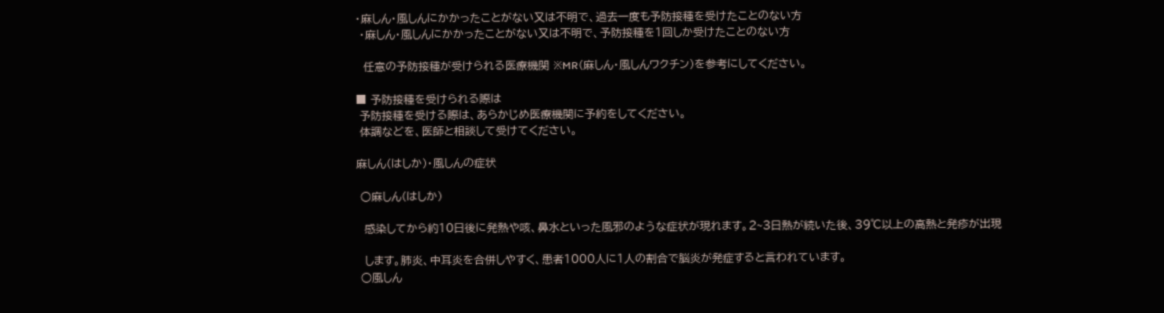・麻しん・風しんにかかったことがない又は不明で、過去一度も予防接種を受けたことのない方
 ・麻しん・風しんにかかったことがない又は不明で、予防接種を1回しか受けたことのない方

  任意の予防接種が受けられる医療機関 ※MR(麻しん・風しんワクチン)を参考にしてください。

■ 予防接種を受けられる際は
 予防接種を受ける際は、あらかじめ医療機関に予約をしてください。
 体調などを、医師と相談して受けてください。

麻しん(はしか)・風しんの症状

 ○麻しん(はしか)

  感染してから約10日後に発熱や咳、鼻水といった風邪のような症状が現れます。2~3日熱が続いた後、39℃以上の高熱と発疹が出現

  します。肺炎、中耳炎を合併しやすく、患者1000人に1人の割合で脳炎が発症すると言われています。
 ○風しん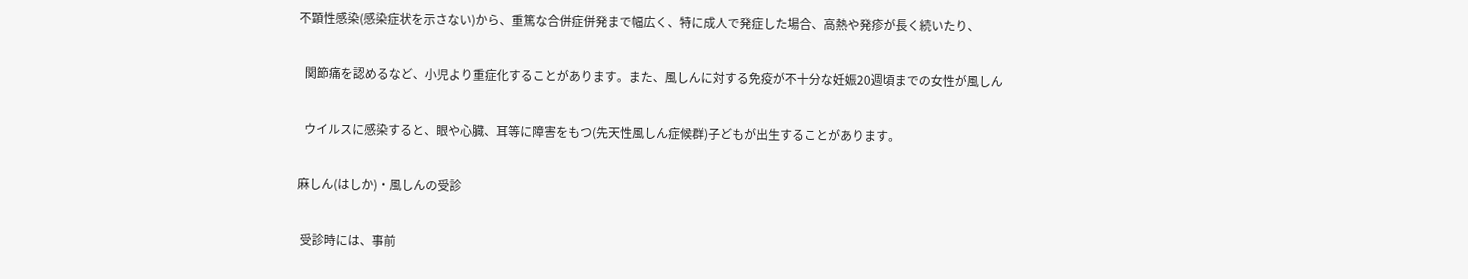不顕性感染(感染症状を示さない)から、重篤な合併症併発まで幅広く、特に成人で発症した場合、高熱や発疹が長く続いたり、

  関節痛を認めるなど、小児より重症化することがあります。また、風しんに対する免疫が不十分な妊娠20週頃までの女性が風しん

  ウイルスに感染すると、眼や心臓、耳等に障害をもつ(先天性風しん症候群)子どもが出生することがあります。

麻しん(はしか)・風しんの受診

 受診時には、事前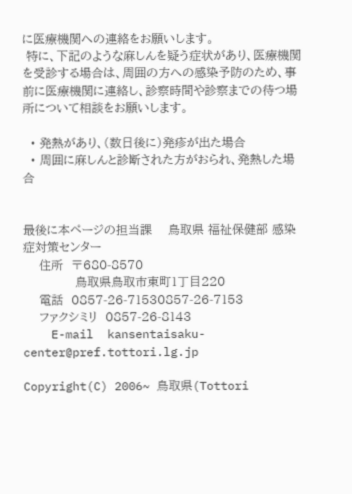に医療機関への連絡をお願いします。
 特に、下記のような麻しんを疑う症状があり、医療機関を受診する場合は、周囲の方への感染予防のため、事前に医療機関に連絡し、診察時間や診察までの待つ場所について相談をお願いします。

  • 発熱があり、(数日後に)発疹が出た場合
  • 周囲に麻しんと診断された方がおられ、発熱した場合


最後に本ページの担当課    鳥取県 福祉保健部 感染症対策センター
    住所  〒680-8570
             鳥取県鳥取市東町1丁目220
    電話  0857-26-71530857-26-7153
    ファクシミリ  0857-26-8143
    E-mail  kansentaisaku-center@pref.tottori.lg.jp

Copyright(C) 2006~ 鳥取県(Tottori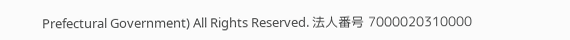Prefectural Government) All Rights Reserved. 法人番号 7000020310000